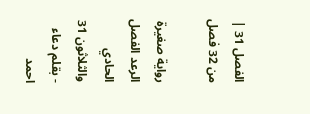الفصل 31 | من 32 فصل

رواية صغيرة الرعد الفصل الحادي والثلاثون 31 - بقلم دعاء احمد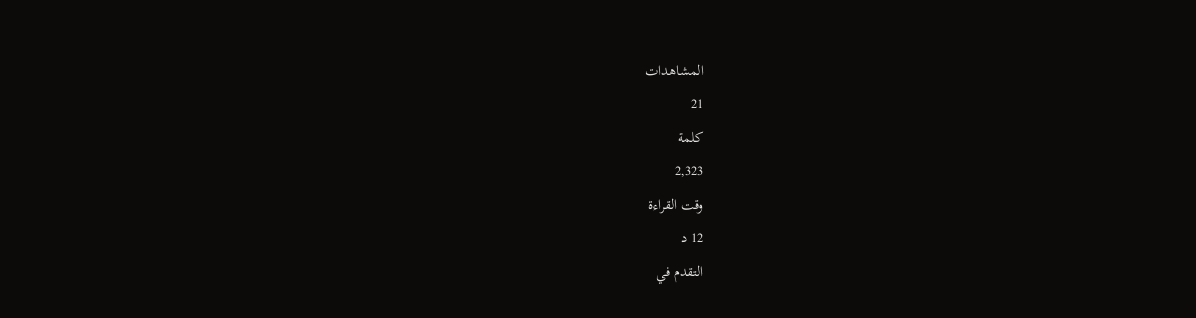المشاهدات
21
كلمة
2,323
وقت القراءة
12 د
التقدم في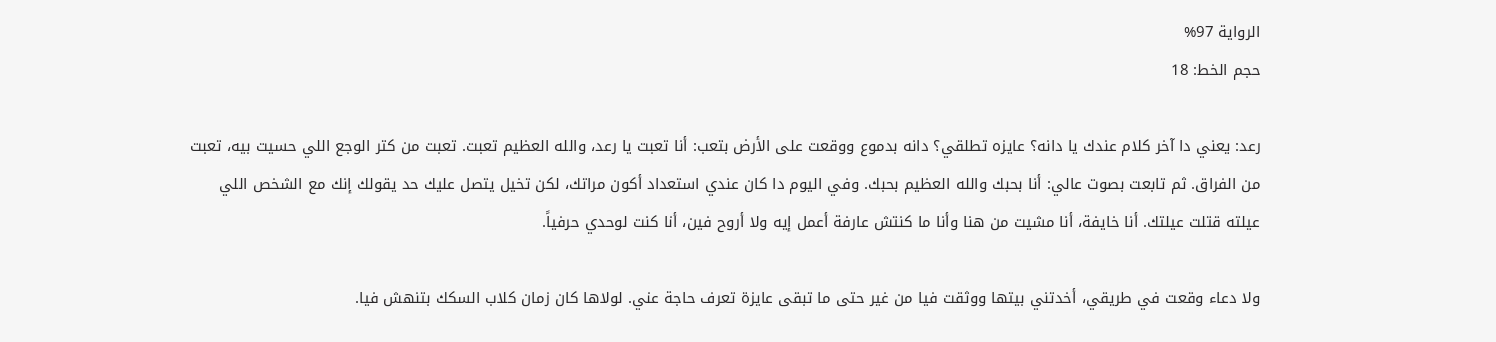الرواية 97%
حجم الخط: 18

رعد: يعني دا آخر كلام عندك يا دانه؟ عايزه تطلقي؟ دانه بدموع ووقعت على الأرض بتعب: أنا تعبت يا رعد، والله العظيم تعبت. تعبت من كتر الوجع اللي حسيت بيه، تعبت من الفراق. ثم تابعت بصوت عالي: أنا بحبك والله العظيم بحبك. وفي اليوم دا كان عندي استعداد أكون مراتك، لكن تخيل يتصل عليك حد يقولك إنك مع الشخص اللي عيلته قتلت عيلتك. أنا خايفة، أنا مشيت من هنا وأنا ما كنتش عارفة أعمل إيه ولا أروح فين، أنا كنت لوحدي حرفياً.

ولا دعاء وقعت في طريقي، أخدتني بيتها ووثقت فيا من غير حتى ما تبقى عايزة تعرف حاجة عني. لولاها كان زمان كلاب السكك بتنهش فيا.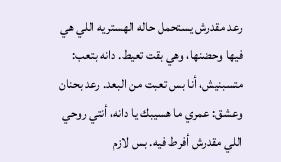رعد مقدرش يستحمل حاله الهستريه اللي هي فيها وحضنها، وهي بقت تعيط. دانه بتعب: متسبنيش، أنا بس تعبت من البعد. رعد بحنان وعشق: عمري ما هسيبك يا دانه، أنتي روحي اللي مقدرش أفرط فيه. بس لازم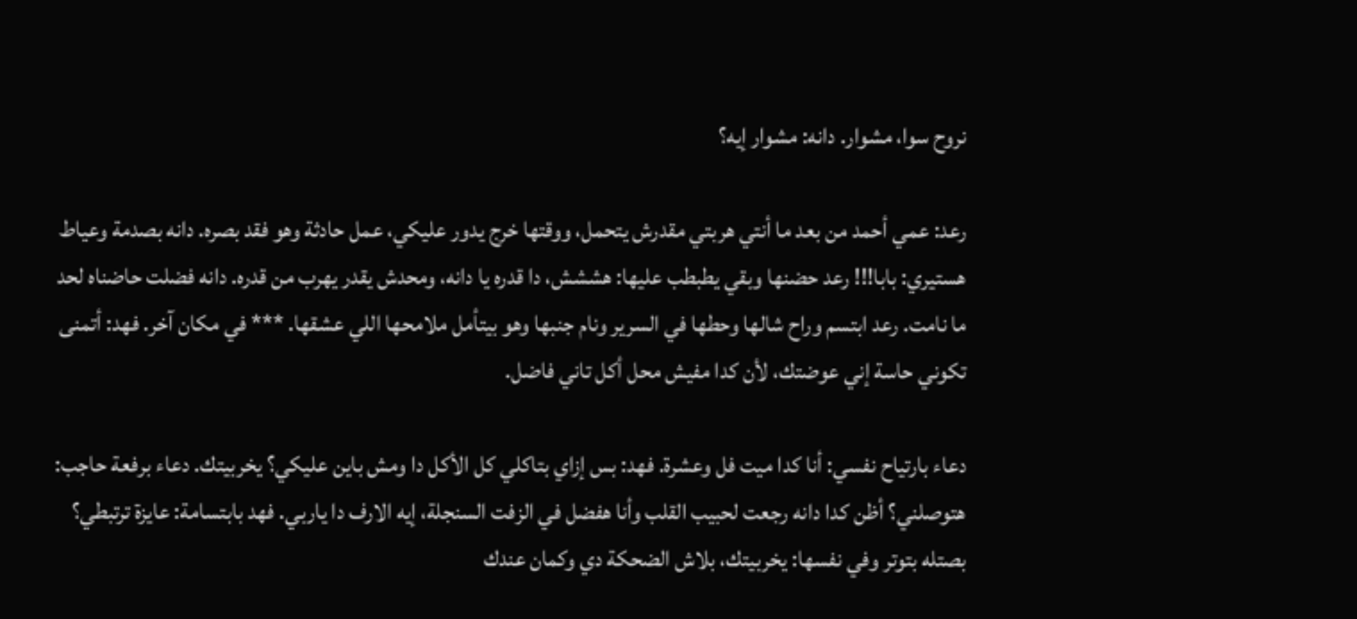نروح سوا، مشوار. دانه: مشوار إيه؟

رعد: عمي أحمد من بعد ما أنتي هربتي مقدرش يتحمل، ووقتها خرج يدور عليكي، عمل حادثة وهو فقد بصره. دانه بصدمة وعياط هستيري: بابا!!! رعد حضنها وبقي يطبطب عليها: هششش، دا قدره يا دانه، ومحدش يقدر يهرب من قدره. دانه فضلت حاضناه لحد ما نامت. رعد ابتسم وراح شالها وحطها في السرير ونام جنبها وهو بيتأمل ملامحها اللي عشقها. *** في مكان آخر. فهد: أتمنى تكوني حاسة إني عوضتك، لأن كدا مفيش محل أكل تاني فاضل.

دعاء بارتياح نفسي: أنا كدا ميت فل وعشرة. فهد: بس إزاي بتاكلي كل الأكل دا ومش باين عليكي؟ يخربيتك. دعاء برفعة حاجب: هتوصلني؟ أظن كدا دانه رجعت لحبيب القلب وأنا هفضل في الزفت السنجلة، إيه الارف دا ياربي. فهد بابتسامة: عايزة ترتبطي؟ بصتله بتوتر وفي نفسها: يخربيتك، بلاش الضحكة دي وكمان عندك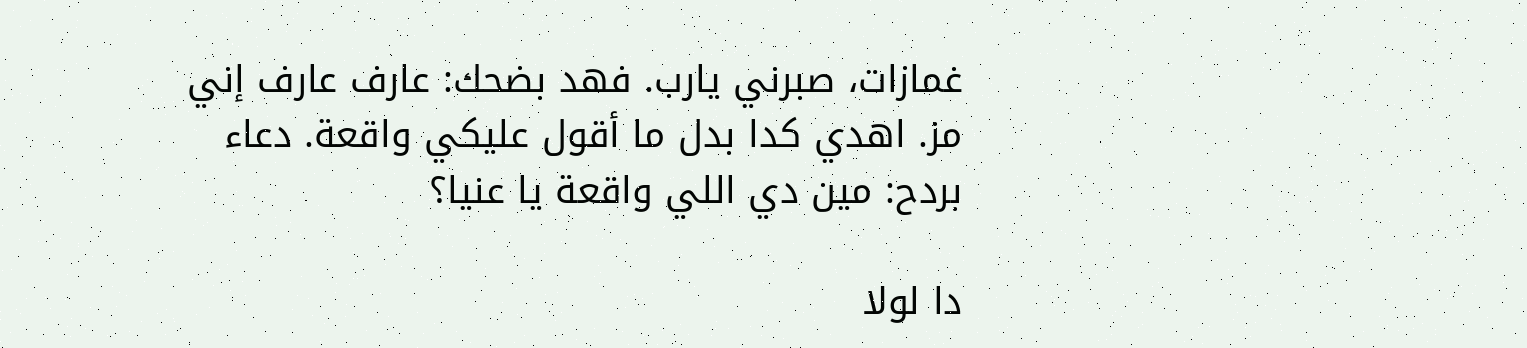غمازات، صبرني يارب. فهد بضحك: عارف عارف إني مز. اهدي كدا بدل ما أقول عليكي واقعة. دعاء بردح: مين دي اللي واقعة يا عنيا؟

دا لولا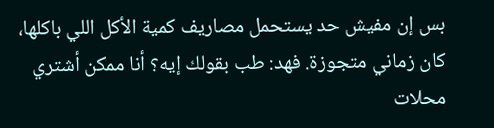بس إن مفيش حد يستحمل مصاريف كمية الأكل اللي باكلها، كان زماني متجوزة. فهد: طب بقولك إيه؟ أنا ممكن أشتري محلات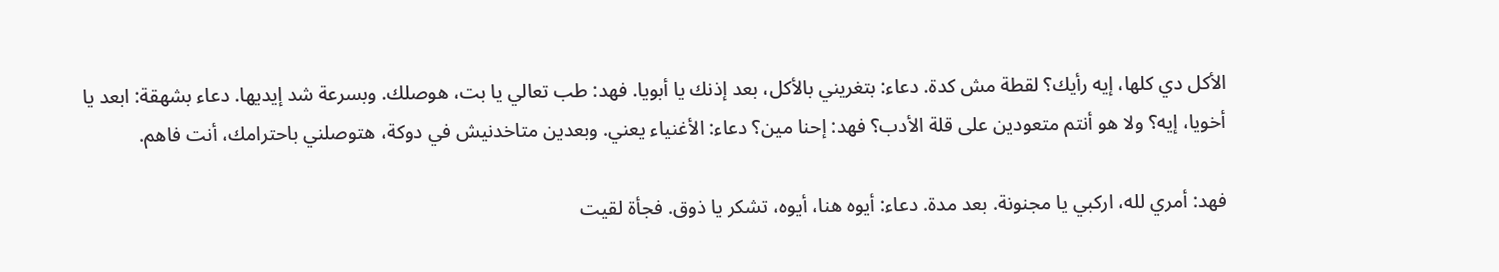الأكل دي كلها، إيه رأيك؟ لقطة مش كدة. دعاء: بتغريني بالأكل، بعد إذنك يا أبويا. فهد: طب تعالي يا بت، هوصلك. وبسرعة شد إيديها. دعاء بشهقة: ابعد يا أخويا، إيه؟ ولا هو أنتم متعودين على قلة الأدب؟ فهد: إحنا مين؟ دعاء: الأغنياء يعني. وبعدين متاخدنيش في دوكة، هتوصلني باحترامك، أنت فاهم.

فهد: أمري لله، اركبي يا مجنونة. بعد مدة. دعاء: أيوه هنا، أيوه، تشكر يا ذوق. فجأة لقيت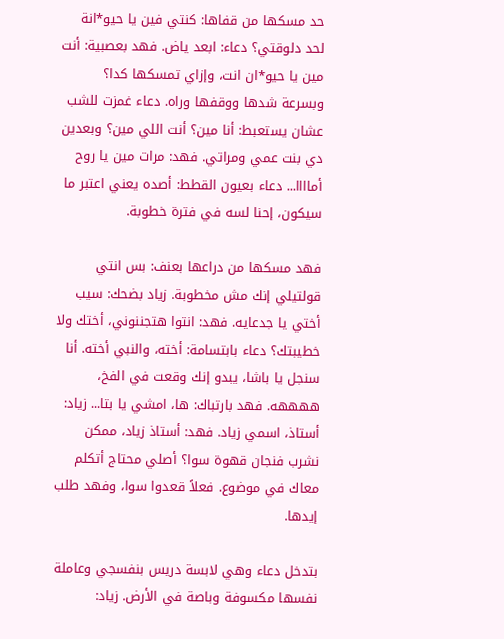حد مسكها من قفاها: كنتي فين يا حيو*انة لحد دلوقتي؟ دعاء: ابعد ياض. فهد بعصبية: أنت مين يا حيو*ان انت، وإزاي تمسكها كدا؟ وبسرعة شدها ووقفها وراه. دعاء غمزت للشب عشان يستعبط: أنا مين؟ أنت اللي مين؟ وبعدين دي بنت عمي ومراتي. فهد: مرات مين يا روح أماااا... دعاء بعيون القطط: أصده يعني اعتبر ما سيكون، إحنا لسه في فترة خطوبة.

فهد مسكها من دراعها بعنف: بس انتي قولتيلي إنك مش مخطوبة. زياد بضحك: سيب أختي يا جدعايه. فهد: انتوا هتجننوني، أختك ولا خطيبتك؟ دعاء بابتسامة: أخته، والنبي أخته. أنا سنجل يا باشا، يبدو إنك وقعت في الفخ، ههههه. فهد بارتباك: ها، امشي يا بتا... زياد: أستاذ، اسمي زياد. فهد: أستاذ زياد، ممكن نشرب فنجان قهوة سوا؟ أصلي محتاج أتكلم معاك في موضوع. فعلاً قعدوا سوا، وفهد طلب إيدها.

بتدخل دعاء وهي لابسة دريس بنفسجي وعاملة نفسها مكسوفة وباصة في الأرض. زياد: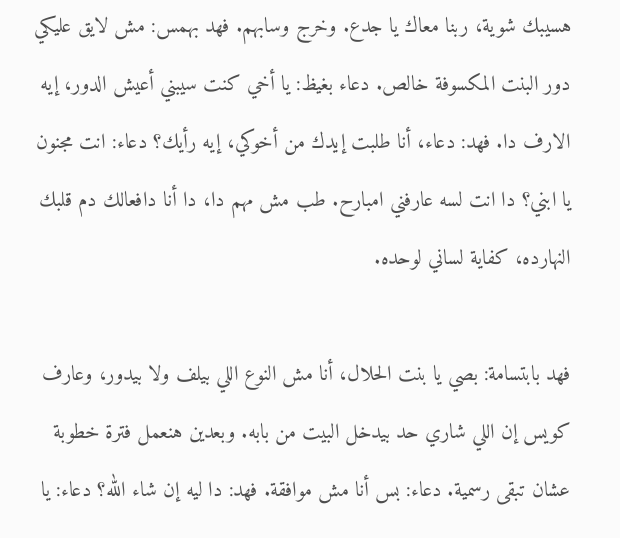هسيبك شوية، ربنا معاك يا جدع. وخرج وسابهم. فهد بهمس: مش لايق عليكي دور البنت المكسوفة خالص. دعاء بغيظ: يا أخي كنت سيبني أعيش الدور، إيه الارف دا. فهد: دعاء، أنا طلبت إيدك من أخوكي، إيه رأيك؟ دعاء: انت مجنون يا ابني؟ دا انت لسه عارفني امبارح. طب مش مهم دا، دا أنا دافعالك دم قلبك النهارده، كفاية لساني لوحده.

فهد بابتسامة: بصي يا بنت الحلال، أنا مش النوع اللي بيلف ولا بيدور، وعارف كويس إن اللي شاري حد بيدخل البيت من بابه. وبعدين هنعمل فترة خطوبة عشان تبقى رسمية. دعاء: بس أنا مش موافقة. فهد: دا ليه إن شاء الله؟ دعاء: يا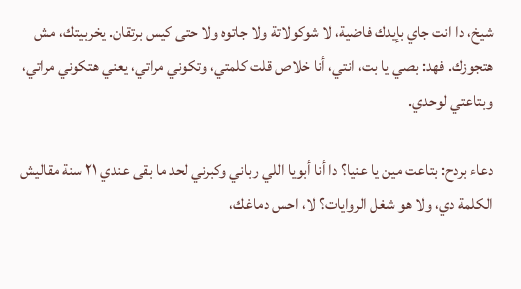شيخ، دا انت جاي بإيدك فاضية، لا شوكولاتة ولا جاتوه ولا حتى كيس برتقان. يخربيتك، مش هتجوزك. فهد: بصي يا بت، انتي، أنا خلاص قلت كلمتي، وتكوني مراتي، يعني هتكوني مراتي، وبتاعتي لوحدي.

دعاء بردح: بتاعت مين يا عنيا؟ دا أنا أبويا اللي رباني وكبرني لحد ما بقى عندي ٢١ سنة مقاليش الكلمة دي، ولا هو شغل الروايات؟ لا، احس دماغك،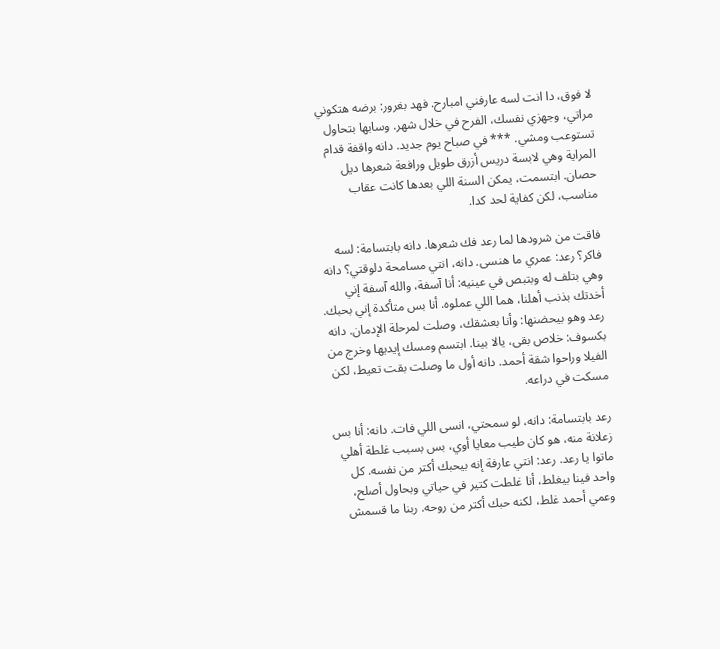لا فوق، دا انت لسه عارفني امبارح. فهد بغرور: برضه هتكوني مراتي، وجهزي نفسك، الفرح في خلال شهر. وسابها بتحاول تستوعب ومشي. *** في صباح يوم جديد. دانه واقفة قدام المراية وهي لابسة دريس أزرق طويل ورافعة شعرها ديل حصان. ابتسمت، يمكن السنة اللي بعدها كانت عقاب مناسب، لكن كفاية لحد كدا.

فاقت من شرودها لما رعد فك شعرها. دانه بابتسامة: لسه فاكر؟ رعد: عمري ما هنسى. دانه، انتي مسامحة دلوقتي؟ دانه وهي بتلف له وبتبص في عينيه: أنا آسفة، والله آسفة إني أخدتك بذنب أهلنا، هما اللي عملوه. أنا بس متأكدة إني بحبك. رعد وهو بيحضنها: وأنا بعشقك، وصلت لمرحلة الإدمان. دانه بكسوف: خلاص بقى، يالا بينا. ابتسم ومسك إيديها وخرج من الفيلا وراحوا شقة أحمد. دانه أول ما وصلت بقت تعيط، لكن مسكت في دراعه.

رعد بابتسامة: دانه، لو سمحتي، انسى اللي فات. دانه: أنا بس زعلانة منه، هو كان طيب معايا أوي، بس بسبب غلطة أهلي ماتوا يا رعد. رعد: انتي عارفة إنه بيحبك أكتر من نفسه. كل واحد فينا بيغلط، أنا غلطت كتير في حياتي وبحاول أصلح، وعمي أحمد غلط، لكنه حبك أكتر من روحه. ربنا ما قسمش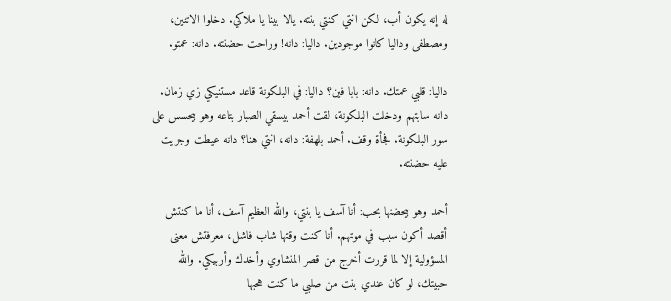له إنه يكون أب، لكن انتي كنتي بنته. يالا بينا يا ملاكي. دخلوا الاتنين، ومصطفى وداليا كانوا موجودين. داليا: دانه! وراحت حضنته. دانه: عمتو.

داليا: قلبي عمتك. دانه: بابا فين؟ داليا: في البلكونة قاعد مستنيكي زي زمان. دانه سابتهم ودخلت البلكونة، لقت أحمد بيسقي الصبار بتاعه وهو بيحسس على سور البلكونة. فجأة وقف. أحمد بلهفة: دانه، انتي هنا؟ دانه عيطت وجريت عليه حضنته.

أحمد وهو بيحضنها بحب: أنا آسف يا بنتي، والله العظيم آسف، أنا ما كنتش أقصد أكون سبب في موتهم. أنا كنت وقتها شاب فاشل، معرفتش معنى المسؤولية إلا لما قررت أخرج من قصر المنشاوي وأخدك وأربيكي. والله حبيتك، لو كان عندي بنت من صلبي ما كنت هحبها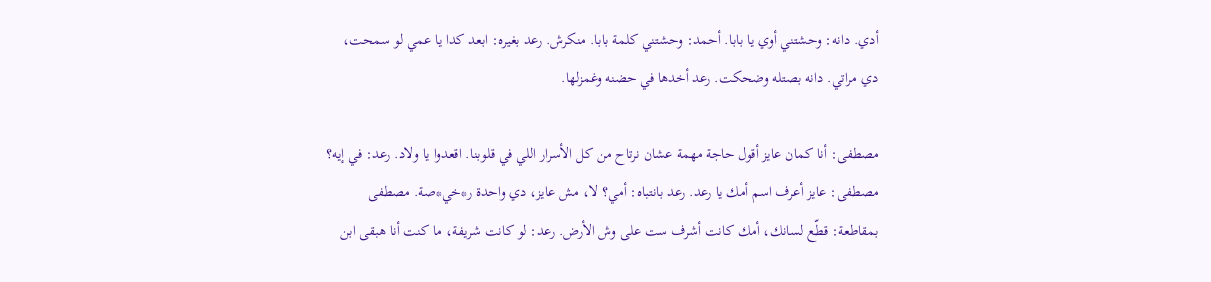أدي. دانه: وحشتني أوي يا بابا. أحمد: وحشتني كلمة بابا. منكرش. رعد بغيره: ابعد كدا يا عمي لو سمحت، دي مراتي. دانه بصتله وضحكت. رعد أخدها في حضنه وغمزلها.

مصطفى: أنا كمان عايز أقول حاجة مهمة عشان نرتاح من كل الأسرار اللي في قلوبنا. اقعدوا يا ولاد. رعد: في إيه؟ مصطفى: عايز أعرف اسم أمك يا رعد. رعد بانتباه: أمي؟ لا، مش عايز، دي واحدة ر*خي*صة. مصطفى بمقاطعة: قطّع لسانك، أمك كانت أشرف ست على وش الأرض. رعد: لو كانت شريفة، ما كنت أنا هبقى ابن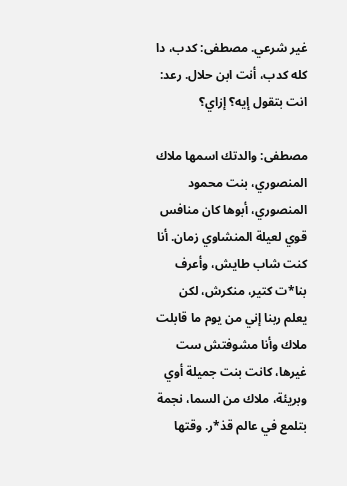غير شرعي. مصطفى: كدب، دا كله كدب، أنت ابن حلال. رعد: انت بتقول إيه؟ إزاي؟

مصطفى: والدتك اسمها ملاك المنصوري، بنت محمود المنصوري، أبوها كان منافس قوي لعيلة المنشاوي زمان. أنا كنت شاب طايش، وأعرف بنا*ت كتير، منكرش، لكن يعلم ربنا إني من يوم ما قابلت ملاك وأنا مشوفتش ست غيرها، كانت بنت جميلة أوي وبريئة، ملاك من السما، نجمة بتلمع في عالم قذ*ر. وقتها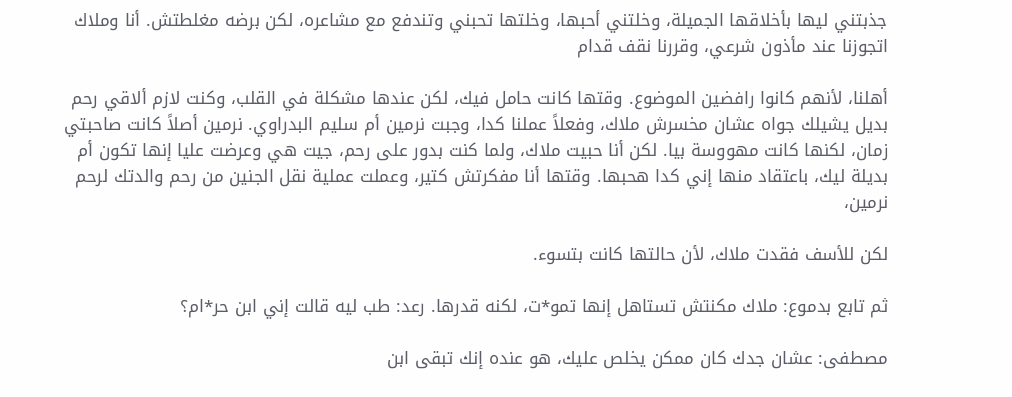جذبتني ليها بأخلاقها الجميلة، وخلتني أحبها، وخلتها تحبني وتندفع مع مشاعره، لكن برضه مغلطتش. أنا وملاك اتجوزنا عند مأذون شرعي، وقررنا نقف قدام

أهلنا، لأنهم كانوا رافضين الموضوع. وقتها كانت حامل فيك، لكن عندها مشكلة في القلب، وكنت لازم ألاقي رحم بديل يشيلك جواه عشان مخسرش ملاك، وفعلاً عملنا كدا، وجبت نرمين أم سليم البدراوي. نرمين أصلاً كانت صاحبتي زمان، لكنها كانت مهووسة بيا. لكن أنا حبيت ملاك، ولما كنت بدور على رحم، جيت هي وعرضت عليا إنها تكون أم بديلة ليك، باعتقاد منها إني كدا هحبها. وقتها أنا مفكرتش كتير، وعملت عملية نقل الجنين من رحم والدتك لرحم نرمين،

لكن للأسف فقدت ملاك، لأن حالتها كانت بتسوء.

ثم تابع بدموع: ملاك مكنتش تستاهل إنها تمو*ت، لكنه قدرها. رعد: طب ليه قالت إني ابن حر*ام؟

مصطفى: عشان جدك كان ممكن يخلص عليك، هو عنده إنك تبقى ابن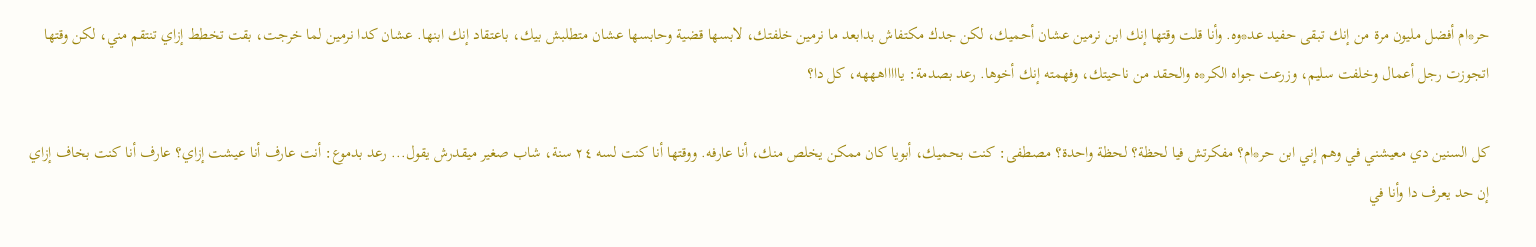حر*ام أفضل مليون مرة من إنك تبقى حفيد عد*وه. وأنا قلت وقتها إنك ابن نرمين عشان أحميك، لكن جدك مكتفاش بدابعد ما نرمين خلفتك، لابسها قضية وحابسها عشان متطلبش بيك، باعتقاد إنك ابنها. عشان كدا نرمين لما خرجت، بقت تخطط إزاي تنتقم مني، لكن وقتها اتجوزت رجل أعمال وخلفت سليم، وزرعت جواه الكر*ه والحقد من ناحيتك، وفهمته إنك أخوها. رعد بصدمة: ياااااهههه، كل دا؟

كل السنين دي معيشني في وهم إني ابن حر*ام؟ مفكرتش فيا لحظة؟ لحظة واحدة؟ مصطفى: كنت بحميك، أبويا كان ممكن يخلص منك، أنا عارفه. ووقتها أنا كنت لسه ٢٤ سنة، شاب صغير ميقدرش يقول... رعد بدموع: أنت عارف أنا عيشت إزاي؟ عارف أنا كنت بخاف إزاي إن حد يعرف دا وأنا في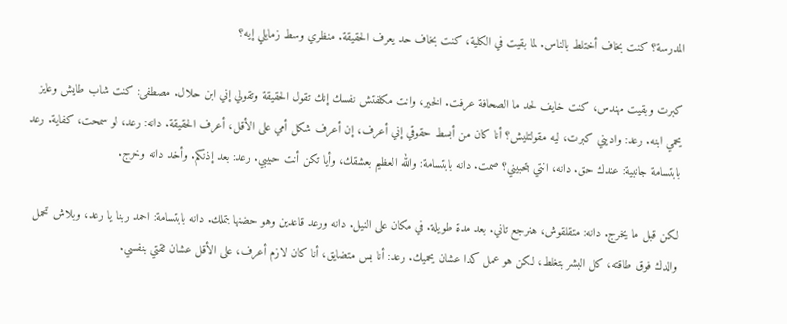المدرسة؟ كنت بخاف أختلط بالناس. لما بقيت في الكلية، كنت بخاف حد يعرف الحقيقة. منظري وسط زمايلي إيه؟

كبرت وبقيت مهندس، كنت خايف لحد ما الصحافة عرفت. الخير، وانت مكلفتش نفسك إنك تقول الحقيقة وتقولي إني ابن حلال. مصطفى: كنت شاب طايش وعايز يحمي ابنه. رعد: واديني كبرت، ليه مقولتليش؟ أنا كان من أبسط حقوقي إني أعرف، إن أعرف شكل أمي على الأقل، أعرف الحقيقة. دانه: رعد، لو سمحت، كفاية. رعد بابتسامة جانبية: عندك حق. دانه، انتي بتحبيني؟ صمت. دانه بابتسامة: والله العظيم بعشقك، وأيا تكن أنت حبيبي. رعد: بعد إذنكم. وأخد دانه وخرج.

لكن قبل ما يخرج. دانه: متقلقوش، هنرجع تاني. بعد مدة طويلة. في مكان على النيل. دانه ورعد قاعدين وهو حضنها بتملك. دانه بابتسامة: احمد ربنا يا رعد، وبلاش تحمل والدك فوق طاقته، كل البشر بتغلط، لكن هو عمل كدا عشان يحميك. رعد: أنا بس متضايق، أنا كان لازم أعرف، على الأقل عشان ثقتي بنفسي.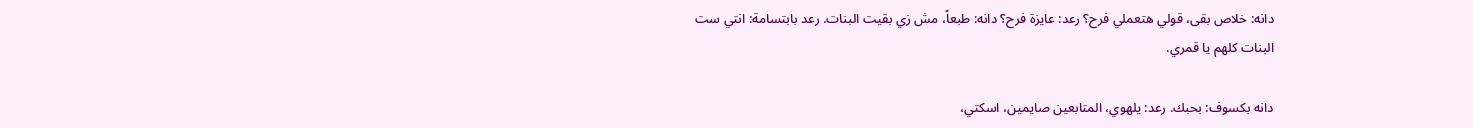دانه: خلاص بقى، قولي هتعملي فرح؟ رعد: عايزة فرح؟ دانه: طبعاً، مش زي بقيت البنات. رعد بابتسامة: انتي ست البنات كلهم يا قمري.

دانه بكسوف: بحبك. رعد: يلهوي، المتابعين صايمين، اسكتي،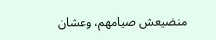منضيعش صيامهم، وعشان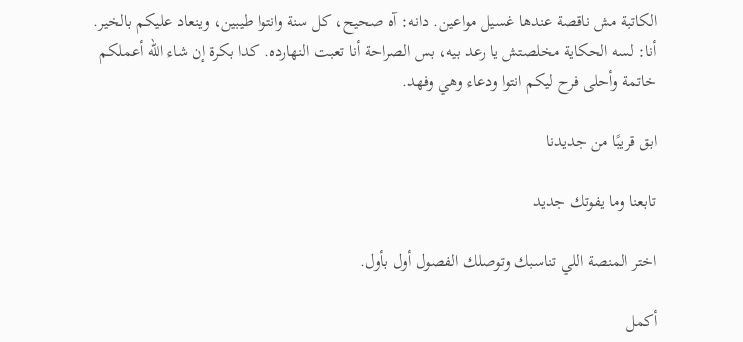الكاتبة مش ناقصة عندها غسيل مواعين. دانه: آه صحيح، كل سنة وانتوا طيبين، وينعاد عليكم بالخير. أنا: لسه الحكاية مخلصتش يا رعد بيه، بس الصراحة أنا تعبت النهارده. كدا بكرة إن شاء الله أعملكم خاتمة وأحلى فرح ليكم انتوا ودعاء وهي وفهد.

ابق قريبًا من جديدنا

تابعنا وما يفوتك جديد

اختر المنصة اللي تناسبك وتوصلك الفصول أول بأول.

أكمل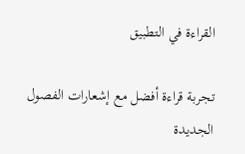القراءة في التطبيق

تجربة قراءة أفضل مع إشعارات الفصول الجديدة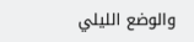والوضع الليلي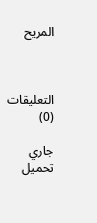المريح



التعليقات (0)

جاري تحميل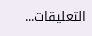التعليقات...